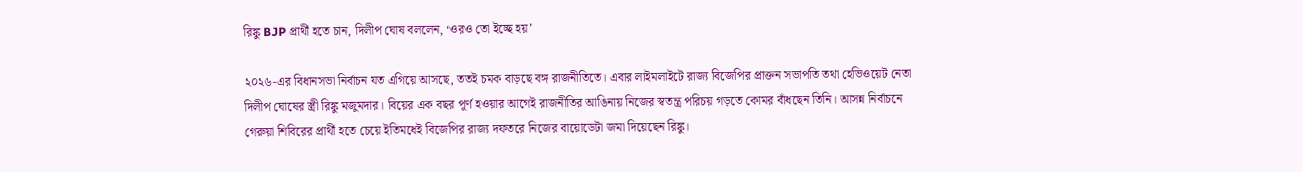রিঙ্কু BJP প্রার্থী হতে চান, দিলীপ ঘোষ বললেন, ‘ওরও তো ইচ্ছে হয়’

২০২৬-এর বিধানসভা নির্বাচন যত এগিয়ে আসছে, ততই চমক বাড়ছে বঙ্গ রাজনীতিতে। এবার লাইমলাইটে রাজ্য বিজেপির প্রাক্তন সভাপতি তথা হেভিওয়েট নেতা দিলীপ ঘোষের স্ত্রী রিঙ্কু মজুমদার। বিয়ের এক বছর পূর্ণ হওয়ার আগেই রাজনীতির আঙিনায় নিজের স্বতন্ত্র পরিচয় গড়তে কোমর বাঁধছেন তিনি। আসন্ন নির্বাচনে গেরুয়া শিবিরের প্রার্থী হতে চেয়ে ইতিমধেই বিজেপির রাজ্য দফতরে নিজের বায়োডেটা জমা দিয়েছেন রিঙ্কু।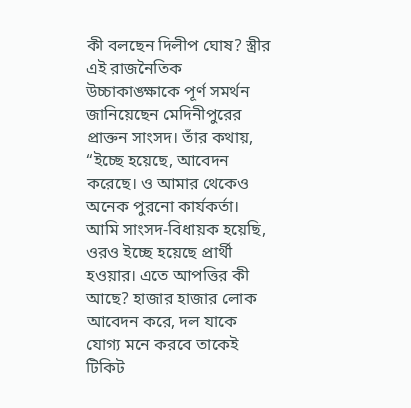কী বলছেন দিলীপ ঘোষ? স্ত্রীর এই রাজনৈতিক উচ্চাকাঙ্ক্ষাকে পূর্ণ সমর্থন জানিয়েছেন মেদিনীপুরের প্রাক্তন সাংসদ। তাঁর কথায়, “ইচ্ছে হয়েছে, আবেদন করেছে। ও আমার থেকেও অনেক পুরনো কার্যকর্তা। আমি সাংসদ-বিধায়ক হয়েছি, ওরও ইচ্ছে হয়েছে প্রার্থী হওয়ার। এতে আপত্তির কী আছে? হাজার হাজার লোক আবেদন করে, দল যাকে যোগ্য মনে করবে তাকেই টিকিট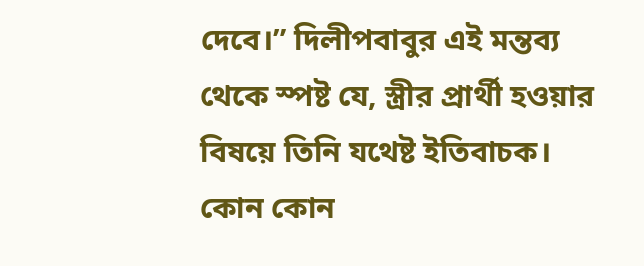দেবে।” দিলীপবাবুর এই মন্তব্য থেকে স্পষ্ট যে, স্ত্রীর প্রার্থী হওয়ার বিষয়ে তিনি যথেষ্ট ইতিবাচক।
কোন কোন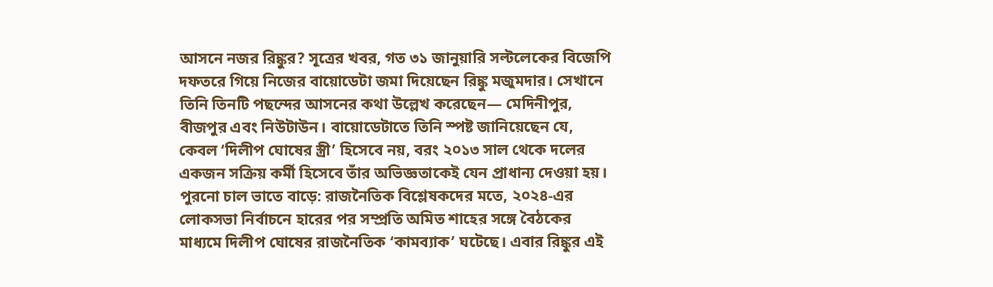আসনে নজর রিঙ্কুর? সূত্রের খবর, গত ৩১ জানুয়ারি সল্টলেকের বিজেপি দফতরে গিয়ে নিজের বায়োডেটা জমা দিয়েছেন রিঙ্কু মজুমদার। সেখানে তিনি তিনটি পছন্দের আসনের কথা উল্লেখ করেছেন— মেদিনীপুর, বীজপুর এবং নিউটাউন। বায়োডেটাতে তিনি স্পষ্ট জানিয়েছেন যে, কেবল ‘দিলীপ ঘোষের স্ত্রী’ হিসেবে নয়, বরং ২০১৩ সাল থেকে দলের একজন সক্রিয় কর্মী হিসেবে তাঁর অভিজ্ঞতাকেই যেন প্রাধান্য দেওয়া হয়।
পুরনো চাল ভাতে বাড়ে: রাজনৈতিক বিশ্লেষকদের মতে, ২০২৪-এর লোকসভা নির্বাচনে হারের পর সম্প্রতি অমিত শাহের সঙ্গে বৈঠকের মাধ্যমে দিলীপ ঘোষের রাজনৈতিক ‘কামব্যাক’ ঘটেছে। এবার রিঙ্কুর এই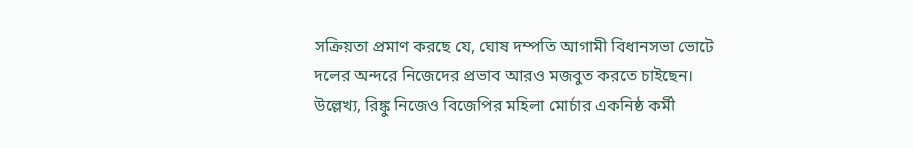সক্রিয়তা প্রমাণ করছে যে, ঘোষ দম্পতি আগামী বিধানসভা ভোটে দলের অন্দরে নিজেদের প্রভাব আরও মজবুত করতে চাইছেন। উল্লেখ্য, রিঙ্কু নিজেও বিজেপির মহিলা মোর্চার একনিষ্ঠ কর্মী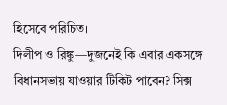হিসেবে পরিচিত।
দিলীপ ও রিঙ্কু—দুজনেই কি এবার একসঙ্গে বিধানসভায় যাওয়ার টিকিট পাবেন? সিক্স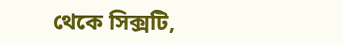থেকে সিক্সটি,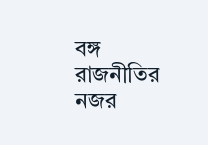বঙ্গ রাজনীতির নজর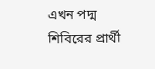এখন পদ্ম শিবিরের প্রার্থী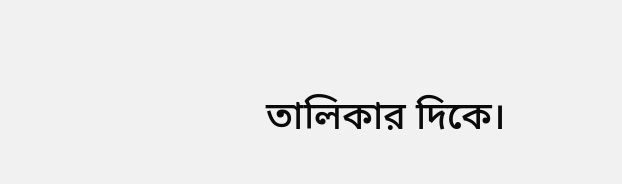তালিকার দিকে।